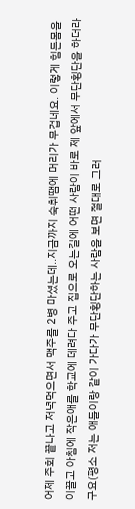어제 주회 끝나고 저녁먹으면서 맥주를 2병 마셨는데..지금까지 숙취땜에 머리가 무겁네요. 이렇게 힘든몸을 이끌고 아침에 작은애를 학교에 데려다 주고 집으로 오는길에 어떤 사람이 바로 제 앞에서 무단횡단을 하더라구요(평소 저는 애들이랑 같이 가다가 무단횡단하는 사람을 보면 절대로 그러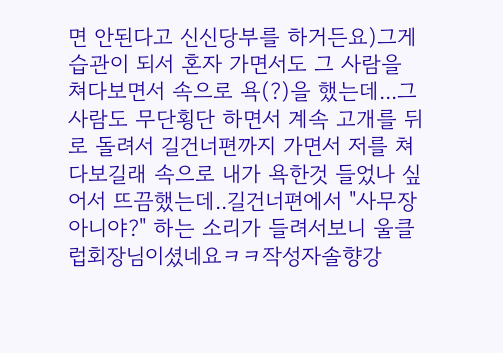면 안된다고 신신당부를 하거든요)그게 습관이 되서 혼자 가면서도 그 사람을 쳐다보면서 속으로 욕(?)을 했는데...그 사람도 무단횡단 하면서 계속 고개를 뒤로 돌려서 길건너편까지 가면서 저를 쳐다보길래 속으로 내가 욕한것 들었나 싶어서 뜨끔했는데..길건너편에서 "사무장아니야?" 하는 소리가 들려서보니 울클럽회장님이셨네요ㅋㅋ작성자솔향강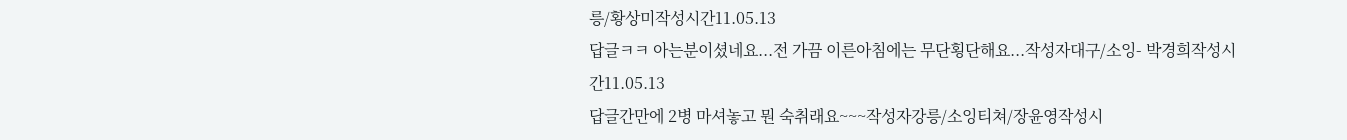릉/황상미작성시간11.05.13
답글ㅋㅋ 아는분이셨네요...전 가끔 이른아침에는 무단횡단해요...작성자대구/소잉- 박경희작성시간11.05.13
답글간만에 2병 마셔놓고 뭔 숙취래요~~~작성자강릉/소잉티쳐/장윤영작성시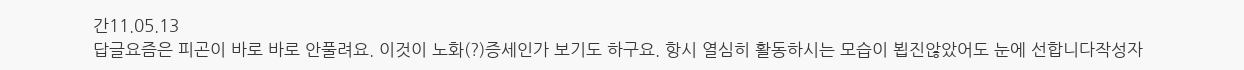간11.05.13
답글요즘은 피곤이 바로 바로 안풀려요. 이것이 노화(?)증세인가 보기도 하구요. 항시 열심히 활동하시는 모습이 뵙진않았어도 눈에 선합니다작성자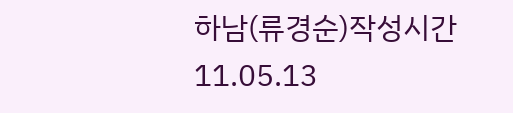하남(류경순)작성시간11.05.13